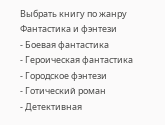Выбрать книгу по жанру
Фантастика и фэнтези
- Боевая фантастика
- Героическая фантастика
- Городское фэнтези
- Готический роман
- Детективная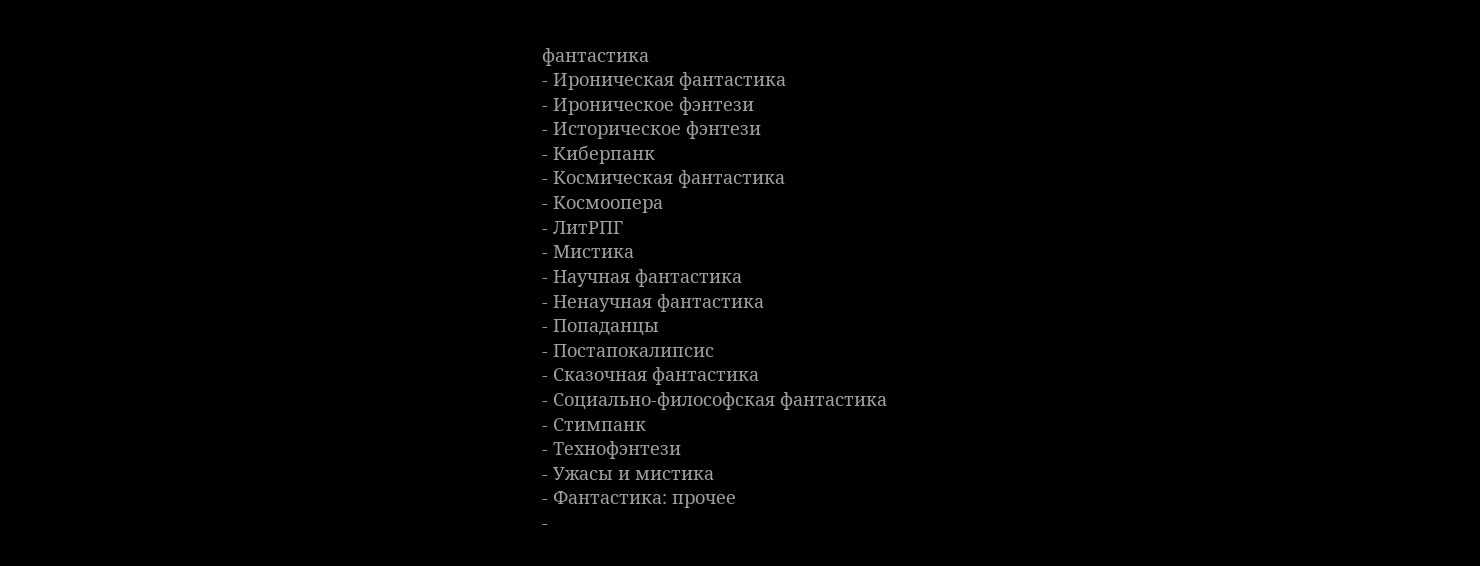фантастика
- Ироническая фантастика
- Ироническое фэнтези
- Историческое фэнтези
- Киберпанк
- Космическая фантастика
- Космоопера
- ЛитРПГ
- Мистика
- Научная фантастика
- Ненаучная фантастика
- Попаданцы
- Постапокалипсис
- Сказочная фантастика
- Социально-философская фантастика
- Стимпанк
- Технофэнтези
- Ужасы и мистика
- Фантастика: прочее
-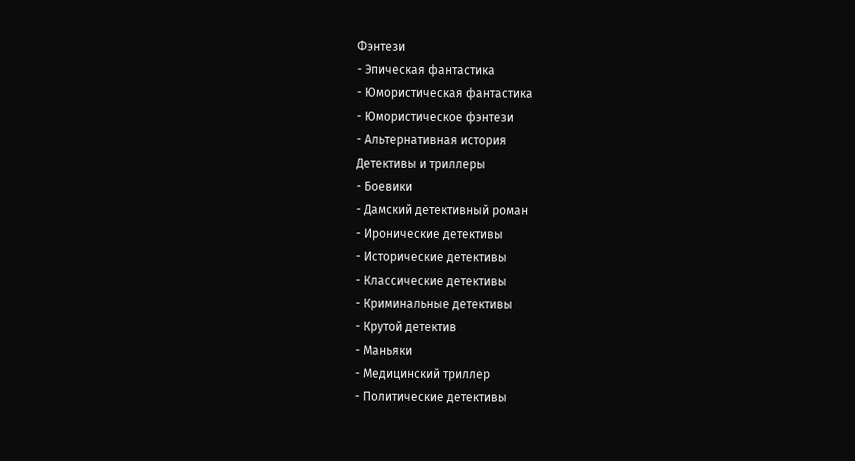Фэнтези
- Эпическая фантастика
- Юмористическая фантастика
- Юмористическое фэнтези
- Альтернативная история
Детективы и триллеры
- Боевики
- Дамский детективный роман
- Иронические детективы
- Исторические детективы
- Классические детективы
- Криминальные детективы
- Крутой детектив
- Маньяки
- Медицинский триллер
- Политические детективы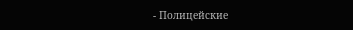- Полицейские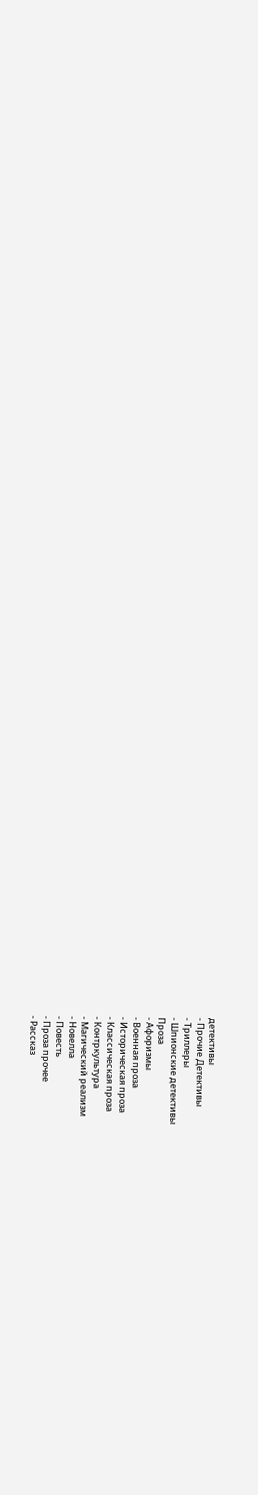детективы
- Прочие Детективы
- Триллеры
- Шпионские детективы
Проза
- Афоризмы
- Военная проза
- Историческая проза
- Классическая проза
- Контркультура
- Магический реализм
- Новелла
- Повесть
- Проза прочее
- Рассказ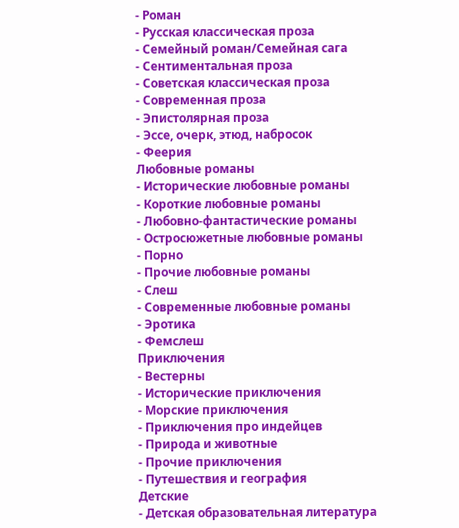- Роман
- Русская классическая проза
- Семейный роман/Семейная сага
- Сентиментальная проза
- Советская классическая проза
- Современная проза
- Эпистолярная проза
- Эссе, очерк, этюд, набросок
- Феерия
Любовные романы
- Исторические любовные романы
- Короткие любовные романы
- Любовно-фантастические романы
- Остросюжетные любовные романы
- Порно
- Прочие любовные романы
- Слеш
- Современные любовные романы
- Эротика
- Фемслеш
Приключения
- Вестерны
- Исторические приключения
- Морские приключения
- Приключения про индейцев
- Природа и животные
- Прочие приключения
- Путешествия и география
Детские
- Детская образовательная литература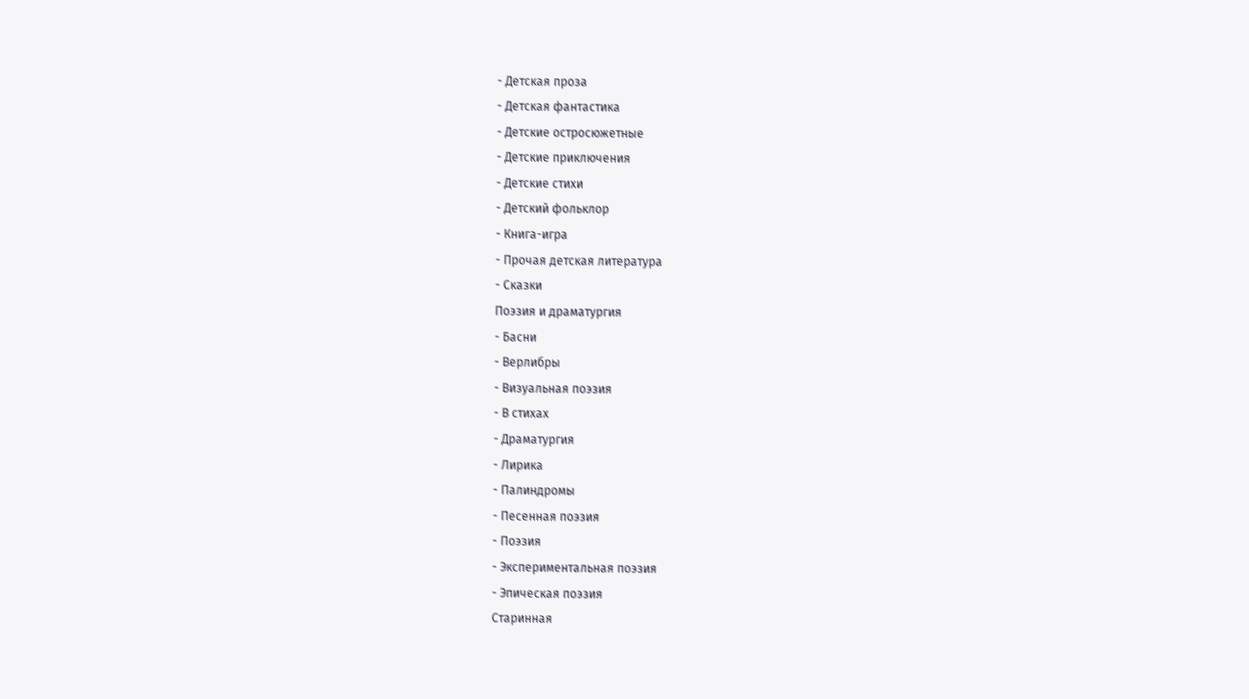- Детская проза
- Детская фантастика
- Детские остросюжетные
- Детские приключения
- Детские стихи
- Детский фольклор
- Книга-игра
- Прочая детская литература
- Сказки
Поэзия и драматургия
- Басни
- Верлибры
- Визуальная поэзия
- В стихах
- Драматургия
- Лирика
- Палиндромы
- Песенная поэзия
- Поэзия
- Экспериментальная поэзия
- Эпическая поэзия
Старинная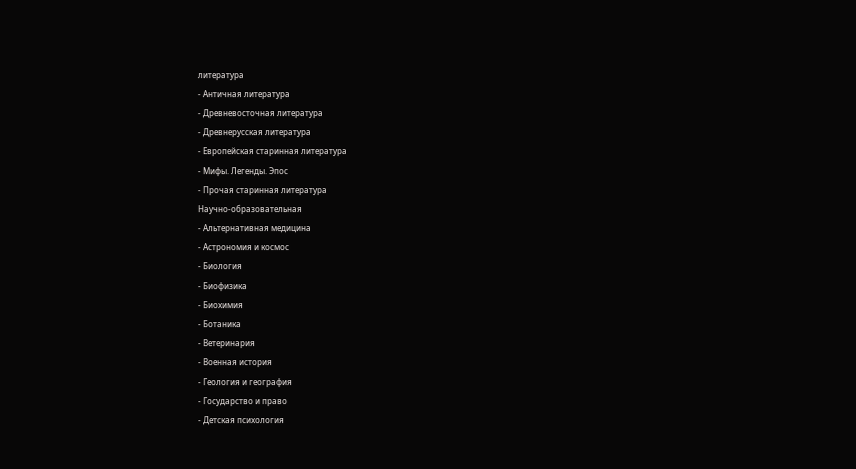литература
- Античная литература
- Древневосточная литература
- Древнерусская литература
- Европейская старинная литература
- Мифы. Легенды. Эпос
- Прочая старинная литература
Научно-образовательная
- Альтернативная медицина
- Астрономия и космос
- Биология
- Биофизика
- Биохимия
- Ботаника
- Ветеринария
- Военная история
- Геология и география
- Государство и право
- Детская психология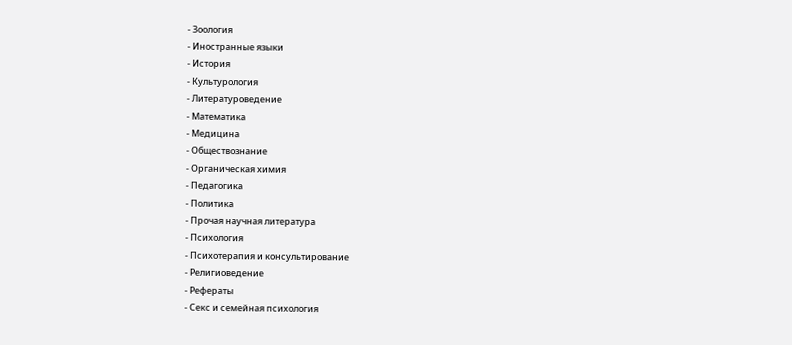- Зоология
- Иностранные языки
- История
- Культурология
- Литературоведение
- Математика
- Медицина
- Обществознание
- Органическая химия
- Педагогика
- Политика
- Прочая научная литература
- Психология
- Психотерапия и консультирование
- Религиоведение
- Рефераты
- Секс и семейная психология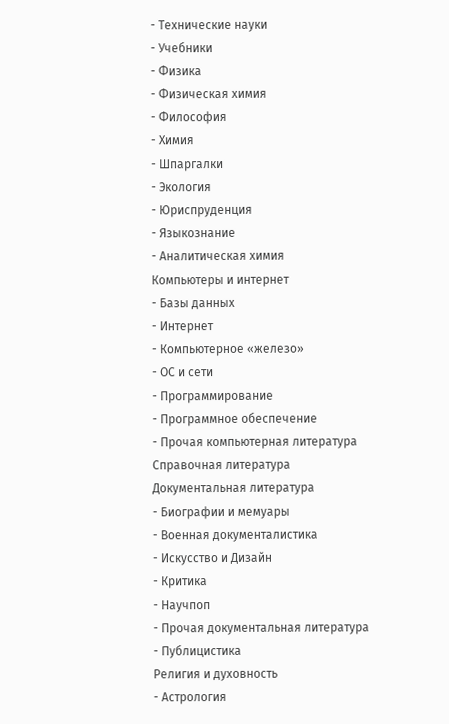- Технические науки
- Учебники
- Физика
- Физическая химия
- Философия
- Химия
- Шпаргалки
- Экология
- Юриспруденция
- Языкознание
- Аналитическая химия
Компьютеры и интернет
- Базы данных
- Интернет
- Компьютерное «железо»
- ОС и сети
- Программирование
- Программное обеспечение
- Прочая компьютерная литература
Справочная литература
Документальная литература
- Биографии и мемуары
- Военная документалистика
- Искусство и Дизайн
- Критика
- Научпоп
- Прочая документальная литература
- Публицистика
Религия и духовность
- Астрология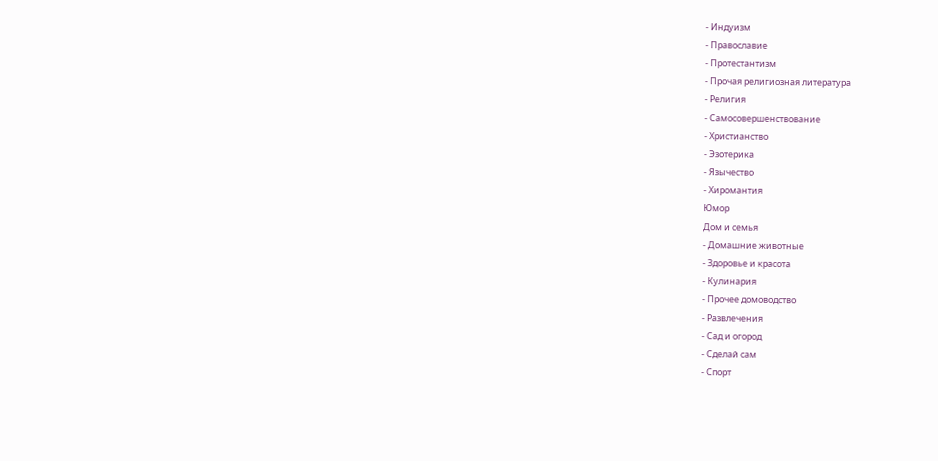- Индуизм
- Православие
- Протестантизм
- Прочая религиозная литература
- Религия
- Самосовершенствование
- Христианство
- Эзотерика
- Язычество
- Хиромантия
Юмор
Дом и семья
- Домашние животные
- Здоровье и красота
- Кулинария
- Прочее домоводство
- Развлечения
- Сад и огород
- Сделай сам
- Спорт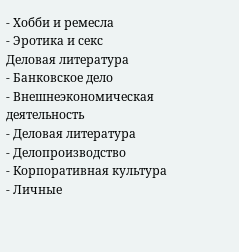- Хобби и ремесла
- Эротика и секс
Деловая литература
- Банковское дело
- Внешнеэкономическая деятельность
- Деловая литература
- Делопроизводство
- Корпоративная культура
- Личные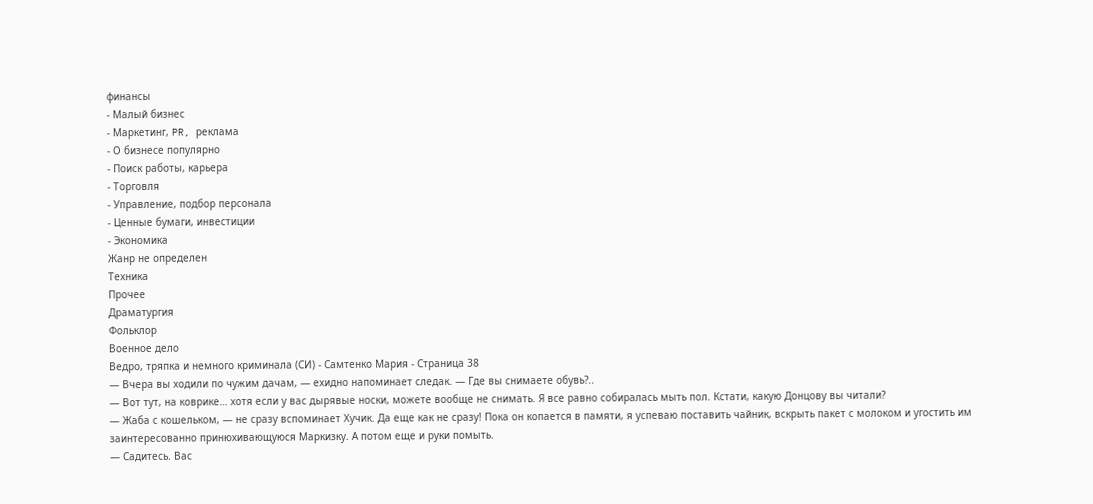финансы
- Малый бизнес
- Маркетинг, PR, реклама
- О бизнесе популярно
- Поиск работы, карьера
- Торговля
- Управление, подбор персонала
- Ценные бумаги, инвестиции
- Экономика
Жанр не определен
Техника
Прочее
Драматургия
Фольклор
Военное дело
Ведро, тряпка и немного криминала (СИ) - Самтенко Мария - Страница 38
— Вчера вы ходили по чужим дачам, — ехидно напоминает следак. — Где вы снимаете обувь?..
— Вот тут, на коврике… хотя если у вас дырявые носки, можете вообще не снимать. Я все равно собиралась мыть пол. Кстати, какую Донцову вы читали?
— Жаба с кошельком, — не сразу вспоминает Хучик. Да еще как не сразу! Пока он копается в памяти, я успеваю поставить чайник, вскрыть пакет с молоком и угостить им заинтересованно принюхивающуюся Маркизку. А потом еще и руки помыть.
— Садитесь. Вас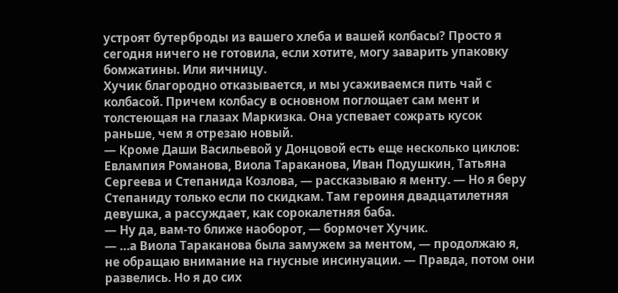устроят бутерброды из вашего хлеба и вашей колбасы? Просто я сегодня ничего не готовила, если хотите, могу заварить упаковку бомжатины. Или яичницу.
Хучик благородно отказывается, и мы усаживаемся пить чай с колбасой. Причем колбасу в основном поглощает сам мент и толстеющая на глазах Маркизка. Она успевает сожрать кусок раньше, чем я отрезаю новый.
— Кроме Даши Васильевой у Донцовой есть еще несколько циклов: Евлампия Романова, Виола Тараканова, Иван Подушкин, Татьяна Сергеева и Степанида Козлова, — рассказываю я менту. — Но я беру Степаниду только если по скидкам. Там героиня двадцатилетняя девушка, а рассуждает, как сорокалетняя баба.
— Ну да, вам-то ближе наоборот, — бормочет Хучик.
— …а Виола Тараканова была замужем за ментом, — продолжаю я, не обращаю внимание на гнусные инсинуации. — Правда, потом они развелись. Но я до сих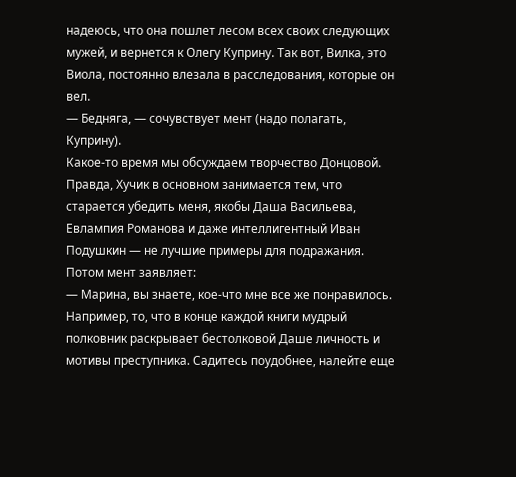надеюсь, что она пошлет лесом всех своих следующих мужей, и вернется к Олегу Куприну. Так вот, Вилка, это Виола, постоянно влезала в расследования, которые он вел.
— Бедняга, — сочувствует мент (надо полагать, Куприну).
Какое-то время мы обсуждаем творчество Донцовой. Правда, Хучик в основном занимается тем, что старается убедить меня, якобы Даша Васильева, Евлампия Романова и даже интеллигентный Иван Подушкин — не лучшие примеры для подражания.
Потом мент заявляет:
— Марина, вы знаете, кое-что мне все же понравилось. Например, то, что в конце каждой книги мудрый полковник раскрывает бестолковой Даше личность и мотивы преступника. Садитесь поудобнее, налейте еще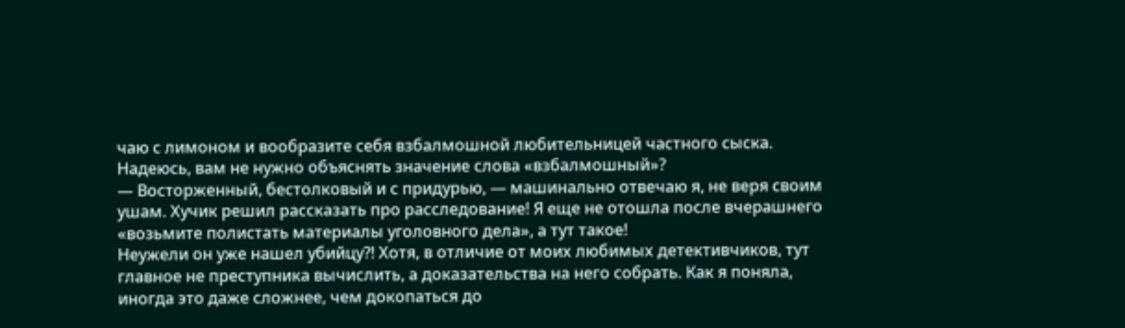чаю с лимоном и вообразите себя взбалмошной любительницей частного сыска. Надеюсь, вам не нужно объяснять значение слова «взбалмошный»?
— Восторженный, бестолковый и с придурью, — машинально отвечаю я, не веря своим ушам. Хучик решил рассказать про расследование! Я еще не отошла после вчерашнего «возьмите полистать материалы уголовного дела», а тут такое!
Неужели он уже нашел убийцу?! Хотя, в отличие от моих любимых детективчиков, тут главное не преступника вычислить, а доказательства на него собрать. Как я поняла, иногда это даже сложнее, чем докопаться до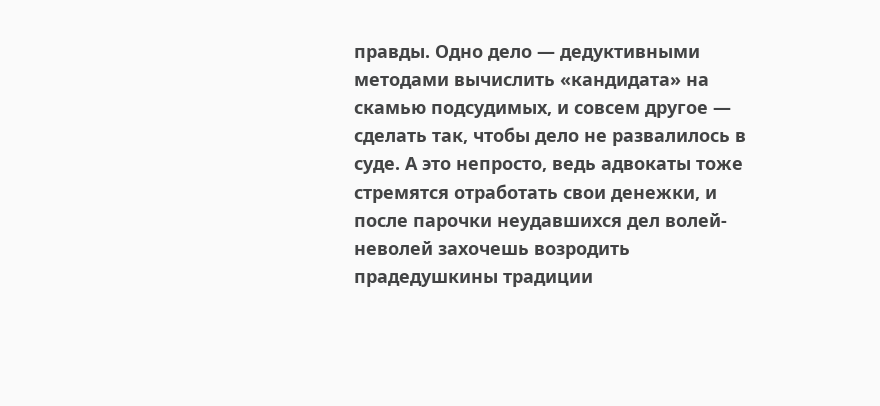правды. Одно дело — дедуктивными методами вычислить «кандидата» на скамью подсудимых, и совсем другое — сделать так, чтобы дело не развалилось в суде. А это непросто, ведь адвокаты тоже стремятся отработать свои денежки, и после парочки неудавшихся дел волей-неволей захочешь возродить прадедушкины традиции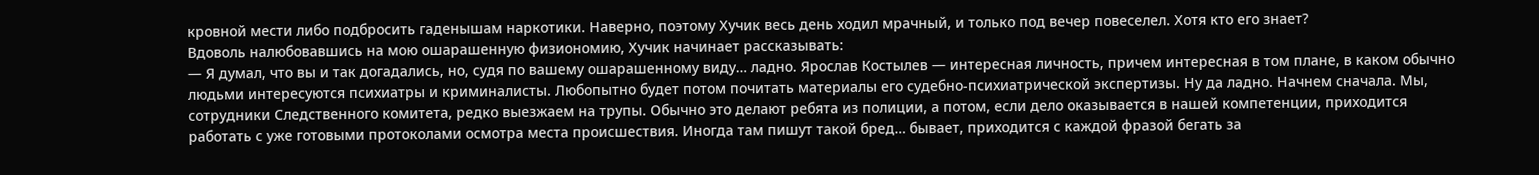кровной мести либо подбросить гаденышам наркотики. Наверно, поэтому Хучик весь день ходил мрачный, и только под вечер повеселел. Хотя кто его знает?
Вдоволь налюбовавшись на мою ошарашенную физиономию, Хучик начинает рассказывать:
— Я думал, что вы и так догадались, но, судя по вашему ошарашенному виду… ладно. Ярослав Костылев — интересная личность, причем интересная в том плане, в каком обычно людьми интересуются психиатры и криминалисты. Любопытно будет потом почитать материалы его судебно-психиатрической экспертизы. Ну да ладно. Начнем сначала. Мы, сотрудники Следственного комитета, редко выезжаем на трупы. Обычно это делают ребята из полиции, а потом, если дело оказывается в нашей компетенции, приходится работать с уже готовыми протоколами осмотра места происшествия. Иногда там пишут такой бред… бывает, приходится с каждой фразой бегать за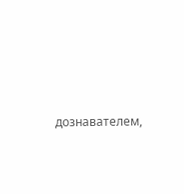дознавателем,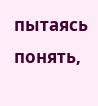пытаясь понять,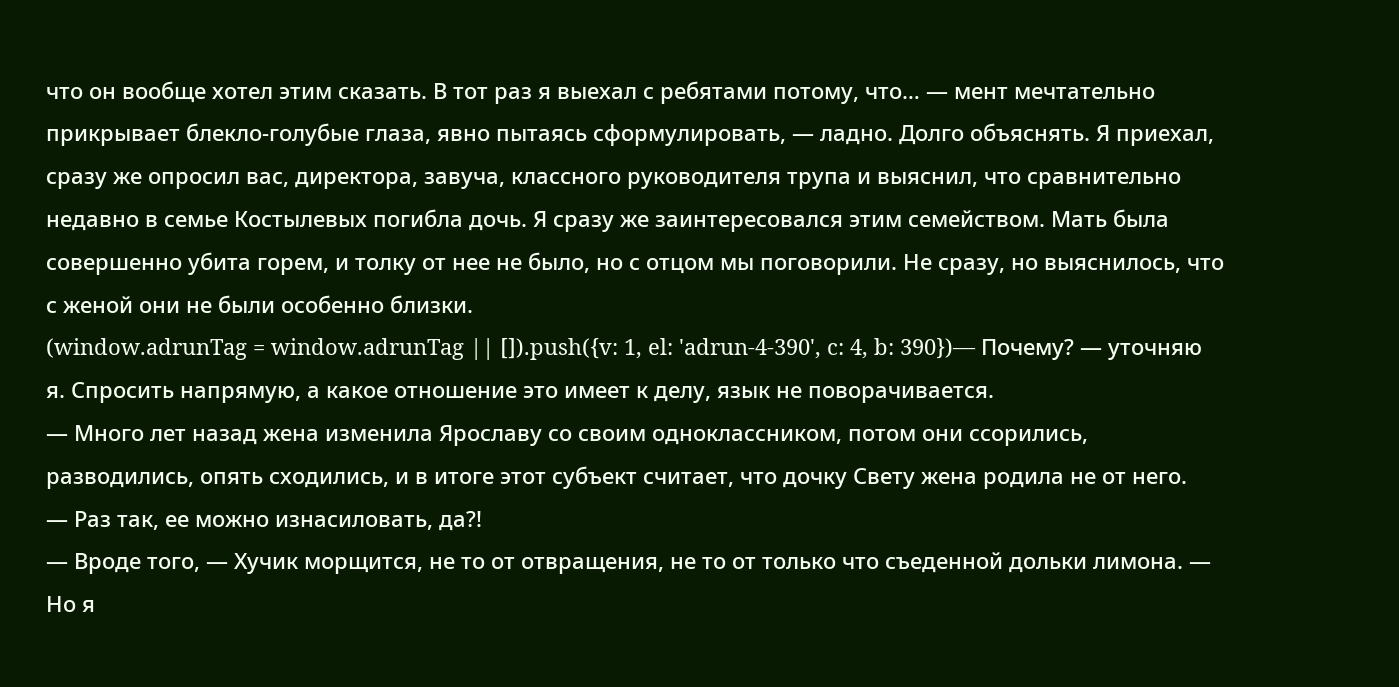что он вообще хотел этим сказать. В тот раз я выехал с ребятами потому, что… — мент мечтательно прикрывает блекло-голубые глаза, явно пытаясь сформулировать, — ладно. Долго объяснять. Я приехал, сразу же опросил вас, директора, завуча, классного руководителя трупа и выяснил, что сравнительно недавно в семье Костылевых погибла дочь. Я сразу же заинтересовался этим семейством. Мать была совершенно убита горем, и толку от нее не было, но с отцом мы поговорили. Не сразу, но выяснилось, что с женой они не были особенно близки.
(window.adrunTag = window.adrunTag || []).push({v: 1, el: 'adrun-4-390', c: 4, b: 390})— Почему? — уточняю я. Спросить напрямую, а какое отношение это имеет к делу, язык не поворачивается.
— Много лет назад жена изменила Ярославу со своим одноклассником, потом они ссорились, разводились, опять сходились, и в итоге этот субъект считает, что дочку Свету жена родила не от него.
— Раз так, ее можно изнасиловать, да?!
— Вроде того, — Хучик морщится, не то от отвращения, не то от только что съеденной дольки лимона. — Но я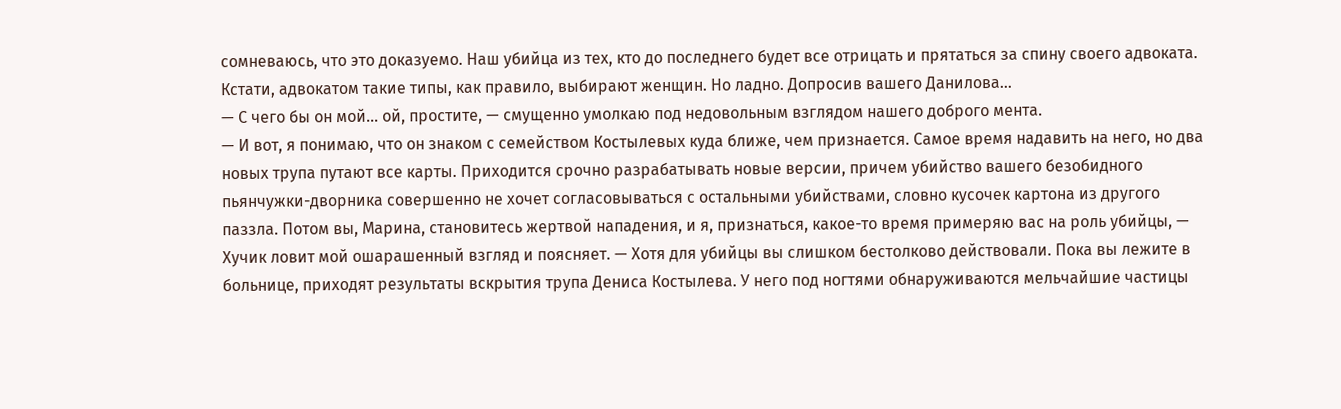сомневаюсь, что это доказуемо. Наш убийца из тех, кто до последнего будет все отрицать и прятаться за спину своего адвоката. Кстати, адвокатом такие типы, как правило, выбирают женщин. Но ладно. Допросив вашего Данилова…
— С чего бы он мой… ой, простите, — смущенно умолкаю под недовольным взглядом нашего доброго мента.
— И вот, я понимаю, что он знаком с семейством Костылевых куда ближе, чем признается. Самое время надавить на него, но два новых трупа путают все карты. Приходится срочно разрабатывать новые версии, причем убийство вашего безобидного пьянчужки-дворника совершенно не хочет согласовываться с остальными убийствами, словно кусочек картона из другого паззла. Потом вы, Марина, становитесь жертвой нападения, и я, признаться, какое-то время примеряю вас на роль убийцы, — Хучик ловит мой ошарашенный взгляд и поясняет. — Хотя для убийцы вы слишком бестолково действовали. Пока вы лежите в больнице, приходят результаты вскрытия трупа Дениса Костылева. У него под ногтями обнаруживаются мельчайшие частицы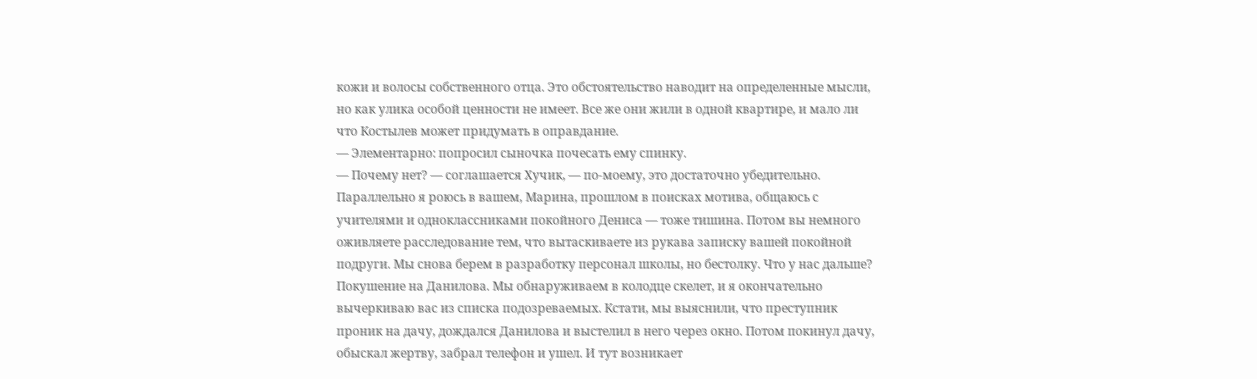кожи и волосы собственного отца. Это обстоятельство наводит на определенные мысли, но как улика особой ценности не имеет. Все же они жили в одной квартире, и мало ли что Костылев может придумать в оправдание.
— Элементарно: попросил сыночка почесать ему спинку.
— Почему нет? — соглашается Хучик, — по-моему, это достаточно убедительно. Параллельно я роюсь в вашем, Марина, прошлом в поисках мотива, общаюсь с учителями и одноклассниками покойного Дениса — тоже тишина. Потом вы немного оживляете расследование тем, что вытаскиваете из рукава записку вашей покойной подруги. Мы снова берем в разработку персонал школы, но бестолку. Что у нас дальше? Покушение на Данилова. Мы обнаруживаем в колодце скелет, и я окончательно вычеркиваю вас из списка подозреваемых. Кстати, мы выяснили, что преступник проник на дачу, дождался Данилова и выстелил в него через окно. Потом покинул дачу, обыскал жертву, забрал телефон и ушел. И тут возникает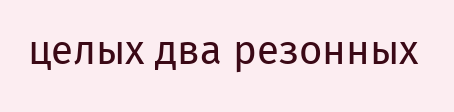целых два резонных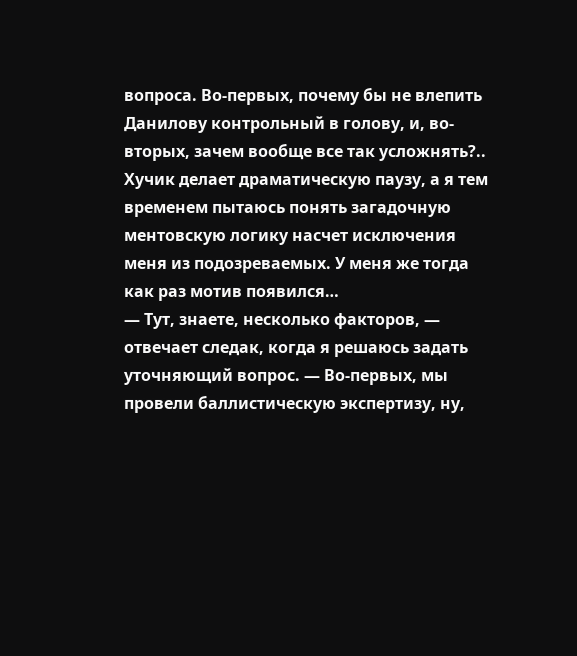вопроса. Во-первых, почему бы не влепить Данилову контрольный в голову, и, во-вторых, зачем вообще все так усложнять?..
Хучик делает драматическую паузу, а я тем временем пытаюсь понять загадочную ментовскую логику насчет исключения меня из подозреваемых. У меня же тогда как раз мотив появился…
— Тут, знаете, несколько факторов, — отвечает следак, когда я решаюсь задать уточняющий вопрос. — Во-первых, мы провели баллистическую экспертизу, ну,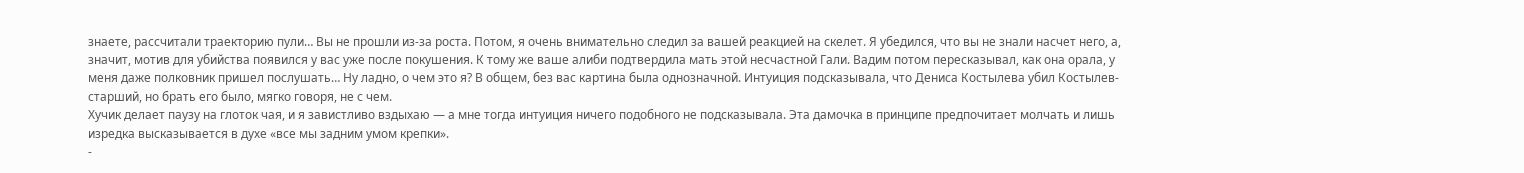знаете, рассчитали траекторию пули… Вы не прошли из-за роста. Потом, я очень внимательно следил за вашей реакцией на скелет. Я убедился, что вы не знали насчет него, а, значит, мотив для убийства появился у вас уже после покушения. К тому же ваше алиби подтвердила мать этой несчастной Гали. Вадим потом пересказывал, как она орала, у меня даже полковник пришел послушать… Ну ладно, о чем это я? В общем, без вас картина была однозначной. Интуиция подсказывала, что Дениса Костылева убил Костылев-старший, но брать его было, мягко говоря, не с чем.
Хучик делает паузу на глоток чая, и я завистливо вздыхаю — а мне тогда интуиция ничего подобного не подсказывала. Эта дамочка в принципе предпочитает молчать и лишь изредка высказывается в духе «все мы задним умом крепки».
-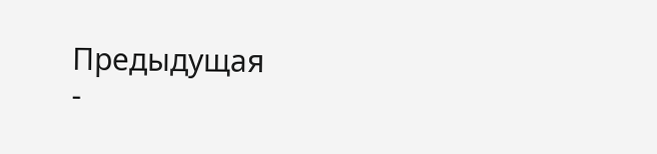Предыдущая
-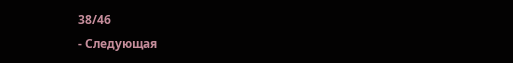38/46
- Следующая